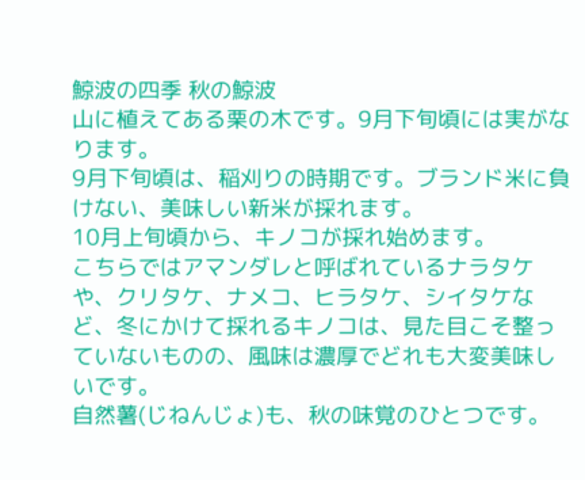鯨波の四季 秋の鯨波
山に植えてある栗の木です。9月下旬頃には実がなります。
9月下旬頃は、稲刈りの時期です。ブランド米に負けない、美味しい新米が採れます。
10月上旬頃から、キノコが採れ始めます。
こちらではアマンダレと呼ばれているナラタケや、クリタケ、ナメコ、ヒラタケ、シイタケなど、冬にかけて採れるキノコは、見た目こそ整っていないものの、風味は濃厚でどれも大変美味しいです。
自然薯(じねんじょ)も、秋の味覚のひとつです。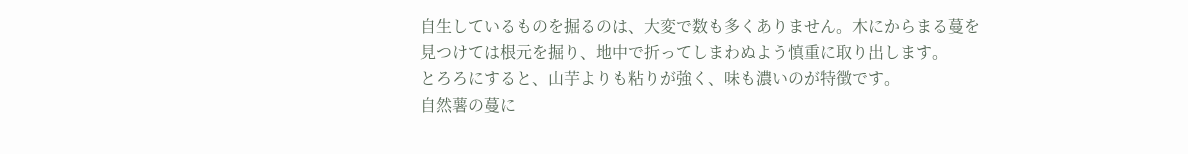自生しているものを掘るのは、大変で数も多くありません。木にからまる蔓を見つけては根元を掘り、地中で折ってしまわぬよう慎重に取り出します。
とろろにすると、山芋よりも粘りが強く、味も濃いのが特徴です。
自然薯の蔓に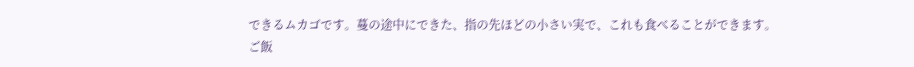できるムカゴです。蔓の途中にできた、指の先ほどの小さい実で、これも食べることができます。
ご飯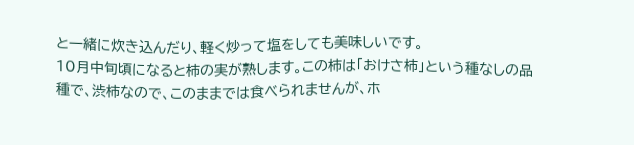と一緒に炊き込んだり、軽く炒って塩をしても美味しいです。
10月中旬頃になると柿の実が熟します。この柿は「おけさ柿」という種なしの品種で、渋柿なので、このままでは食べられませんが、ホ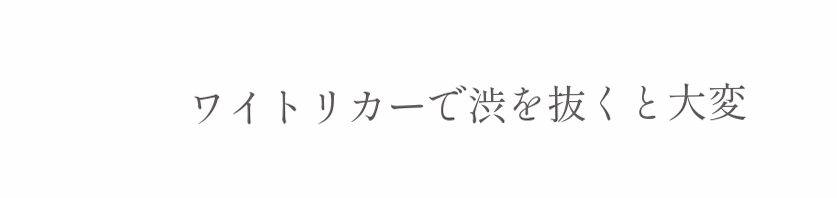ワイトリカーで渋を抜くと大変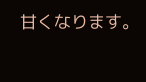甘くなります。